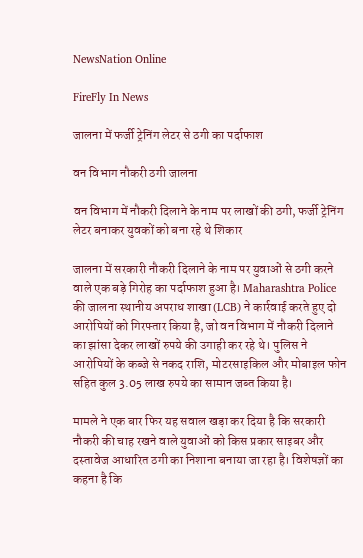NewsNation Online

FireFly In News

जालना में फर्जी ट्रेनिंग लेटर से ठगी का पर्दाफाश

वन विभाग नौकरी ठगी जालना

वन विभाग में नौकरी दिलाने के नाम पर लाखों की ठगी, फर्जी ट्रेनिंग लेटर बनाकर युवकों को बना रहे थे शिकार

जालना में सरकारी नौकरी दिलाने के नाम पर युवाओं से ठगी करने वाले एक बड़े गिरोह का पर्दाफाश हुआ है। Maharashtra Police की जालना स्थानीय अपराध शाखा (LCB) ने कार्रवाई करते हुए दो आरोपियों को गिरफ्तार किया है, जो वन विभाग में नौकरी दिलाने का झांसा देकर लाखों रुपये की उगाही कर रहे थे। पुलिस ने आरोपियों के कब्जे से नकद राशि, मोटरसाइकिल और मोबाइल फोन सहित कुल 3.05 लाख रुपये का सामान जब्त किया है।

मामले ने एक बार फिर यह सवाल खड़ा कर दिया है कि सरकारी नौकरी की चाह रखने वाले युवाओं को किस प्रकार साइबर और दस्तावेज आधारित ठगी का निशाना बनाया जा रहा है। विशेषज्ञों का कहना है कि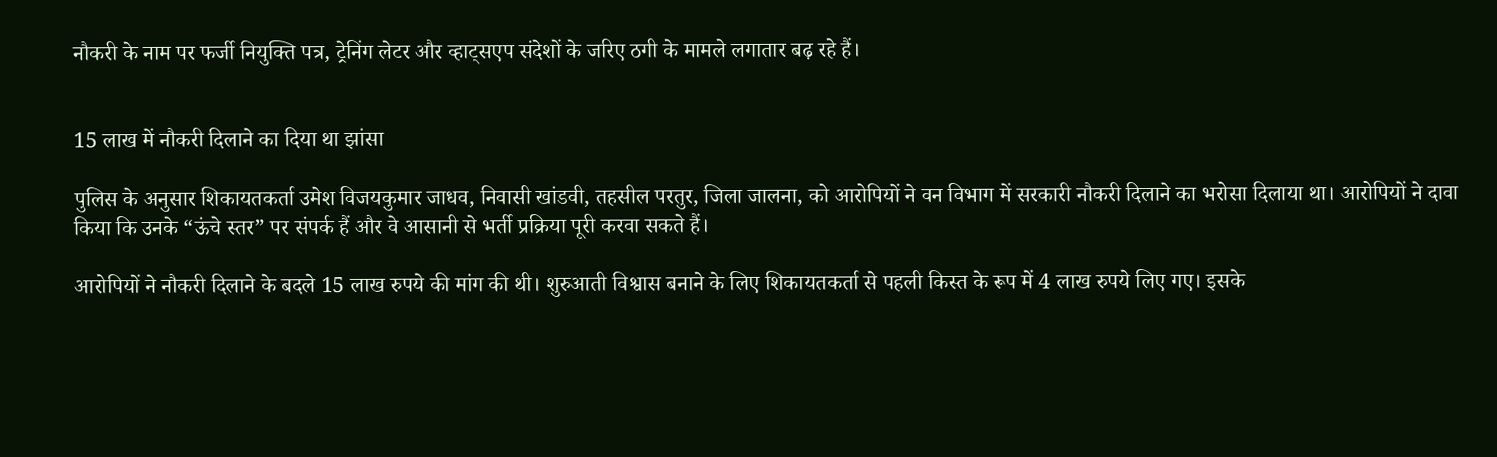नौकरी के नाम पर फर्जी नियुक्ति पत्र, ट्रेनिंग लेटर और व्हाट्सएप संदेशों के जरिए ठगी के मामले लगातार बढ़ रहे हैं।


15 लाख में नौकरी दिलाने का दिया था झांसा

पुलिस के अनुसार शिकायतकर्ता उमेश विजयकुमार जाधव, निवासी खांडवी, तहसील परतुर, जिला जालना, को आरोपियों ने वन विभाग में सरकारी नौकरी दिलाने का भरोसा दिलाया था। आरोपियों ने दावा किया कि उनके “ऊंचे स्तर” पर संपर्क हैं और वे आसानी से भर्ती प्रक्रिया पूरी करवा सकते हैं।

आरोपियों ने नौकरी दिलाने के बदले 15 लाख रुपये की मांग की थी। शुरुआती विश्वास बनाने के लिए शिकायतकर्ता से पहली किस्त के रूप में 4 लाख रुपये लिए गए। इसके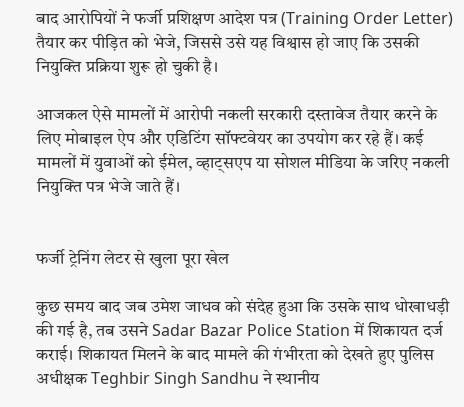बाद आरोपियों ने फर्जी प्रशिक्षण आदेश पत्र (Training Order Letter) तैयार कर पीड़ित को भेजे, जिससे उसे यह विश्वास हो जाए कि उसकी नियुक्ति प्रक्रिया शुरू हो चुकी है।

आजकल ऐसे मामलों में आरोपी नकली सरकारी दस्तावेज तैयार करने के लिए मोबाइल ऐप और एडिटिंग सॉफ्टवेयर का उपयोग कर रहे हैं। कई मामलों में युवाओं को ईमेल, व्हाट्सएप या सोशल मीडिया के जरिए नकली नियुक्ति पत्र भेजे जाते हैं।


फर्जी ट्रेनिंग लेटर से खुला पूरा खेल

कुछ समय बाद जब उमेश जाधव को संदेह हुआ कि उसके साथ धोखाधड़ी की गई है, तब उसने Sadar Bazar Police Station में शिकायत दर्ज कराई। शिकायत मिलने के बाद मामले की गंभीरता को देखते हुए पुलिस अधीक्षक Teghbir Singh Sandhu ने स्थानीय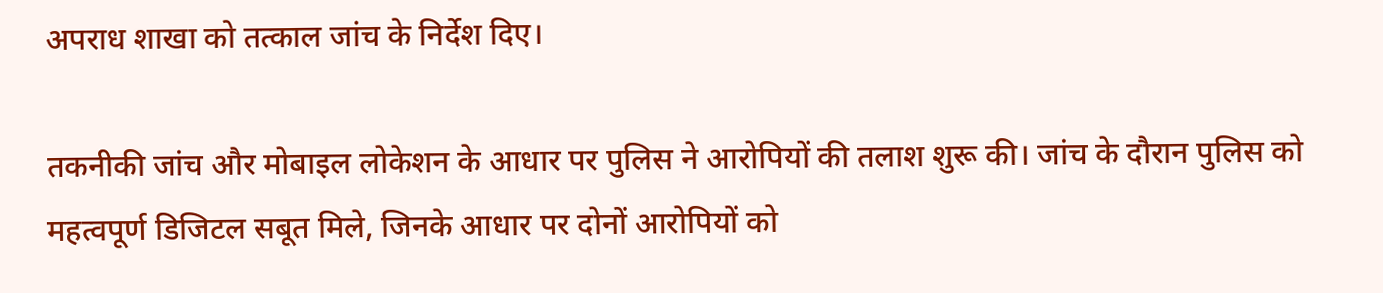अपराध शाखा को तत्काल जांच के निर्देश दिए।

तकनीकी जांच और मोबाइल लोकेशन के आधार पर पुलिस ने आरोपियों की तलाश शुरू की। जांच के दौरान पुलिस को महत्वपूर्ण डिजिटल सबूत मिले, जिनके आधार पर दोनों आरोपियों को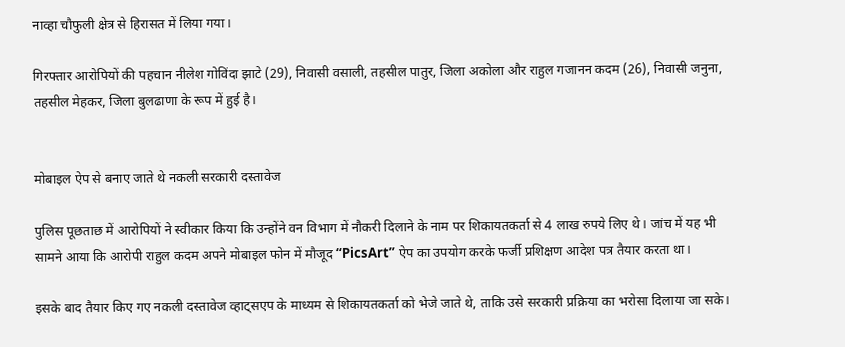नाव्हा चौफुली क्षेत्र से हिरासत में लिया गया।

गिरफ्तार आरोपियों की पहचान नीलेश गोविंदा झाटे (29), निवासी वसाली, तहसील पातुर, जिला अकोला और राहुल गजानन कदम (26), निवासी जनुना, तहसील मेहकर, जिला बुलढाणा के रूप में हुई है।


मोबाइल ऐप से बनाए जाते थे नकली सरकारी दस्तावेज

पुलिस पूछताछ में आरोपियों ने स्वीकार किया कि उन्होंने वन विभाग में नौकरी दिलाने के नाम पर शिकायतकर्ता से 4 लाख रुपये लिए थे। जांच में यह भी सामने आया कि आरोपी राहुल कदम अपने मोबाइल फोन में मौजूद “PicsArt” ऐप का उपयोग करके फर्जी प्रशिक्षण आदेश पत्र तैयार करता था।

इसके बाद तैयार किए गए नकली दस्तावेज व्हाट्सएप के माध्यम से शिकायतकर्ता को भेजे जाते थे, ताकि उसे सरकारी प्रक्रिया का भरोसा दिलाया जा सके।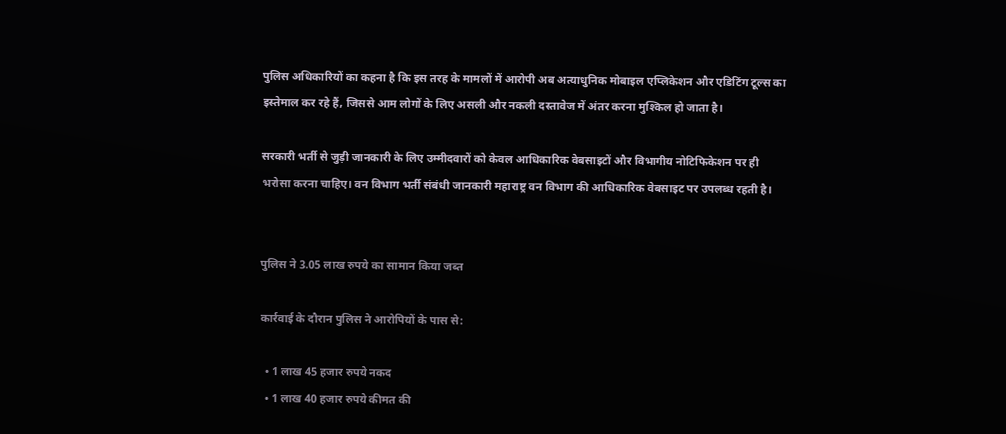पुलिस अधिकारियों का कहना है कि इस तरह के मामलों में आरोपी अब अत्याधुनिक मोबाइल एप्लिकेशन और एडिटिंग टूल्स का इस्तेमाल कर रहे हैं, जिससे आम लोगों के लिए असली और नकली दस्तावेज में अंतर करना मुश्किल हो जाता है।

सरकारी भर्ती से जुड़ी जानकारी के लिए उम्मीदवारों को केवल आधिकारिक वेबसाइटों और विभागीय नोटिफिकेशन पर ही भरोसा करना चाहिए। वन विभाग भर्ती संबंधी जानकारी महाराष्ट्र वन विभाग की आधिकारिक वेबसाइट पर उपलब्ध रहती है।


पुलिस ने 3.05 लाख रुपये का सामान किया जब्त

कार्रवाई के दौरान पुलिस ने आरोपियों के पास से:

  • 1 लाख 45 हजार रुपये नकद
  • 1 लाख 40 हजार रुपये कीमत की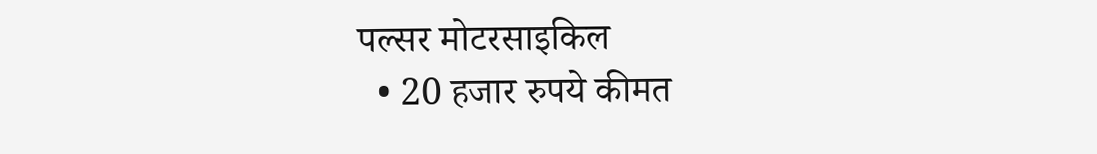पल्सर मोटरसाइकिल
  • 20 हजार रुपये कीमत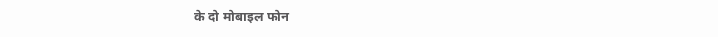के दो मोबाइल फोन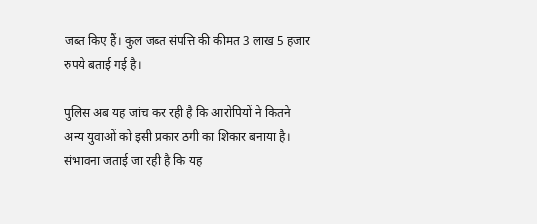जब्त किए हैं। कुल जब्त संपत्ति की कीमत 3 लाख 5 हजार रुपये बताई गई है।

पुलिस अब यह जांच कर रही है कि आरोपियों ने कितने अन्य युवाओं को इसी प्रकार ठगी का शिकार बनाया है। संभावना जताई जा रही है कि यह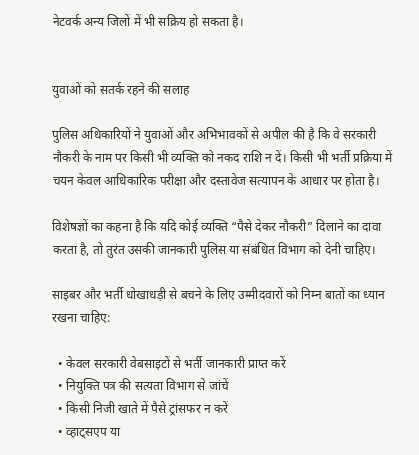नेटवर्क अन्य जिलों में भी सक्रिय हो सकता है।


युवाओं को सतर्क रहने की सलाह

पुलिस अधिकारियों ने युवाओं और अभिभावकों से अपील की है कि वे सरकारी नौकरी के नाम पर किसी भी व्यक्ति को नकद राशि न दें। किसी भी भर्ती प्रक्रिया में चयन केवल आधिकारिक परीक्षा और दस्तावेज सत्यापन के आधार पर होता है।

विशेषज्ञों का कहना है कि यदि कोई व्यक्ति “पैसे देकर नौकरी” दिलाने का दावा करता है, तो तुरंत उसकी जानकारी पुलिस या संबंधित विभाग को देनी चाहिए।

साइबर और भर्ती धोखाधड़ी से बचने के लिए उम्मीदवारों को निम्न बातों का ध्यान रखना चाहिए:

  • केवल सरकारी वेबसाइटों से भर्ती जानकारी प्राप्त करें
  • नियुक्ति पत्र की सत्यता विभाग से जांचें
  • किसी निजी खाते में पैसे ट्रांसफर न करें
  • व्हाट्सएप या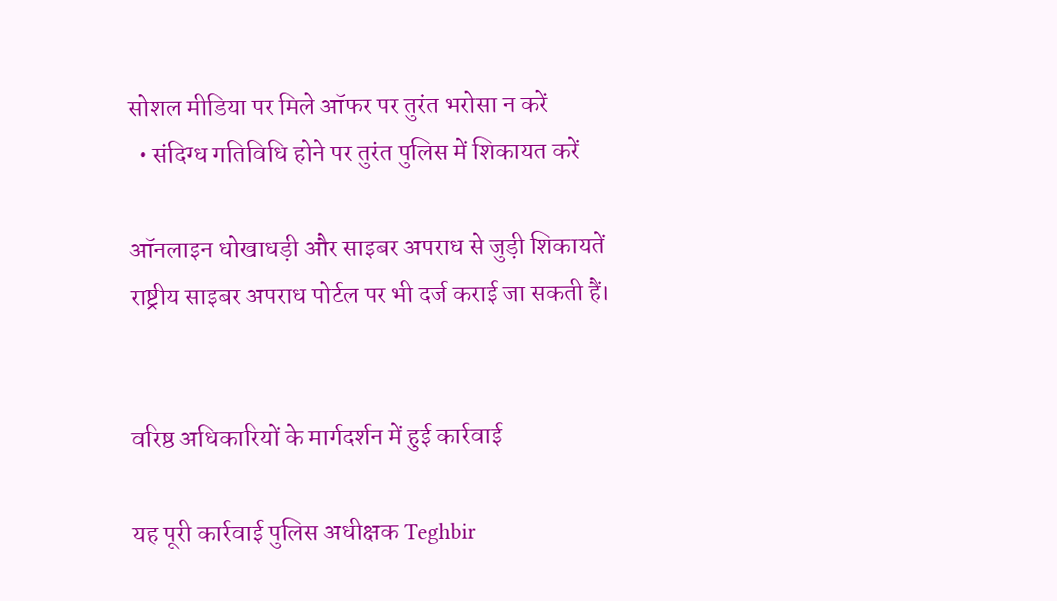सोशल मीडिया पर मिले ऑफर पर तुरंत भरोसा न करें
  • संदिग्ध गतिविधि होने पर तुरंत पुलिस में शिकायत करें

ऑनलाइन धोखाधड़ी और साइबर अपराध से जुड़ी शिकायतें राष्ट्रीय साइबर अपराध पोर्टल पर भी दर्ज कराई जा सकती हैं।


वरिष्ठ अधिकारियों के मार्गदर्शन में हुई कार्रवाई

यह पूरी कार्रवाई पुलिस अधीक्षक Teghbir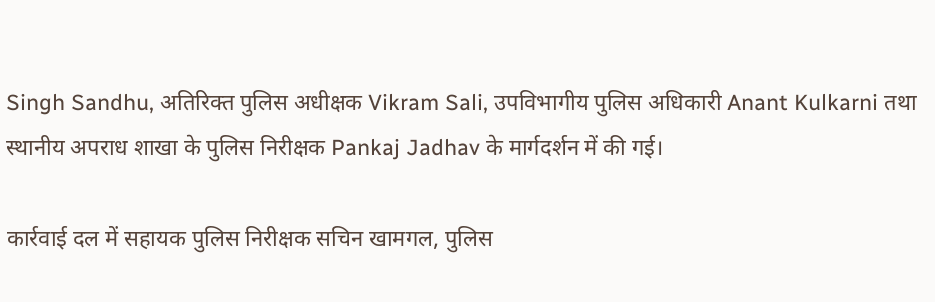Singh Sandhu, अतिरिक्त पुलिस अधीक्षक Vikram Sali, उपविभागीय पुलिस अधिकारी Anant Kulkarni तथा स्थानीय अपराध शाखा के पुलिस निरीक्षक Pankaj Jadhav के मार्गदर्शन में की गई।

कार्रवाई दल में सहायक पुलिस निरीक्षक सचिन खामगल, पुलिस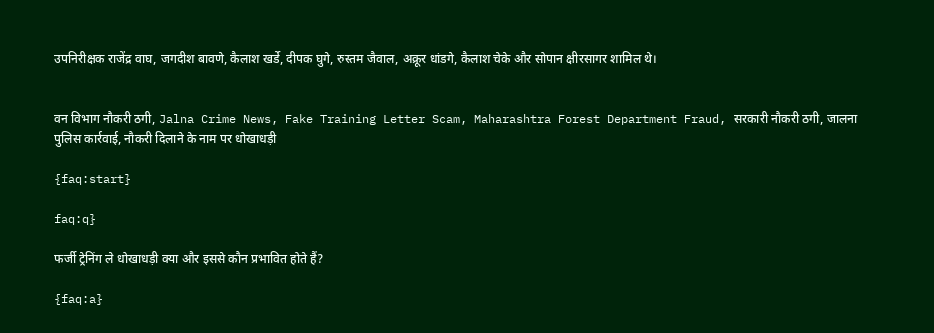उपनिरीक्षक राजेंद्र वाघ, जगदीश बावणे, कैलाश खर्डे, दीपक घुगे, रुस्तम जैवाल, अक्रूर धांडगे, कैलाश चेके और सोपान क्षीरसागर शामिल थे।


वन विभाग नौकरी ठगी, Jalna Crime News, Fake Training Letter Scam, Maharashtra Forest Department Fraud, सरकारी नौकरी ठगी, जालना पुलिस कार्रवाई, नौकरी दिलाने के नाम पर धोखाधड़ी

{faq:start}

faq:q}

फर्जी ट्रेनिंग ले धोखाधड़ी क्या और इससे कौन प्रभावित होते हैं?

{faq:a}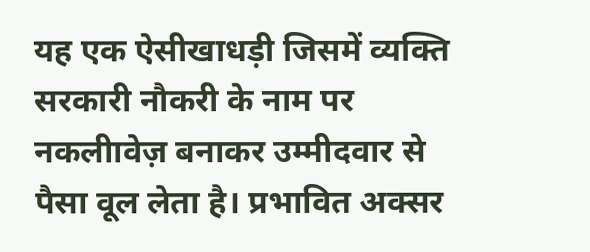यह एक ऐसीखाधड़ी जिसमें व्यक्ति सरकारी नौकरी के नाम पर नकलीावेज़ बनाकर उम्मीदवार से पैसा वूल लेता है। प्रभावित अक्सर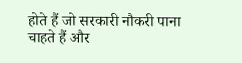होते हैं जो सरकारी नौकरी पाना चाहते हैं और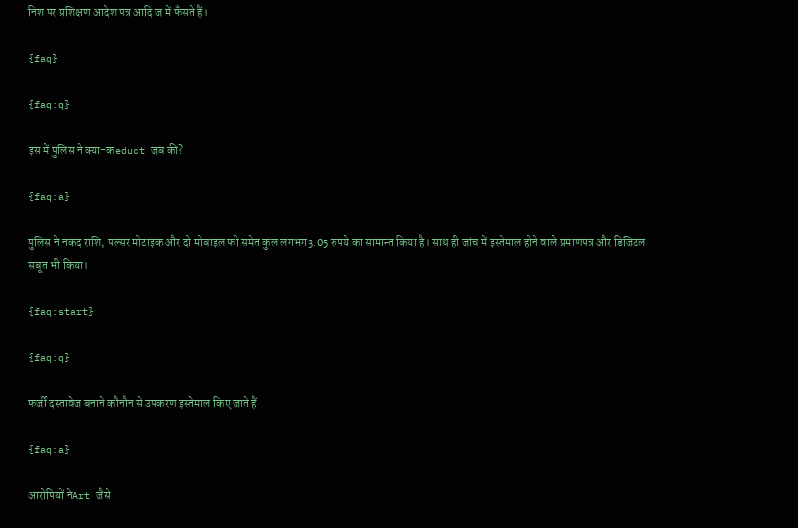निश पर प्रशिक्षण आदेश पत्र आदि ज में फँसते हैं।

{faq}

{faq:q}

इस में पुलिस ने क्या-कeduct जब की?

{faq:a}

पुलिस ने नकद राशि, पल्सर मोटाइक और दो मोबाइल फो समेत कुल लगभग3.05 रुपये का सामान्त किया है। साथ ही जांच में इस्तेमाल होने वाले प्रमाणपत्र और डिजिटल सबूत भी किया।

{faq:start}

{faq:q}

फर्जी दस्तावेज बनाने कौनौन से उपकरण इस्तेमाल किए जाते हैं

{faq:a}

आरोपियों नेArt जैसे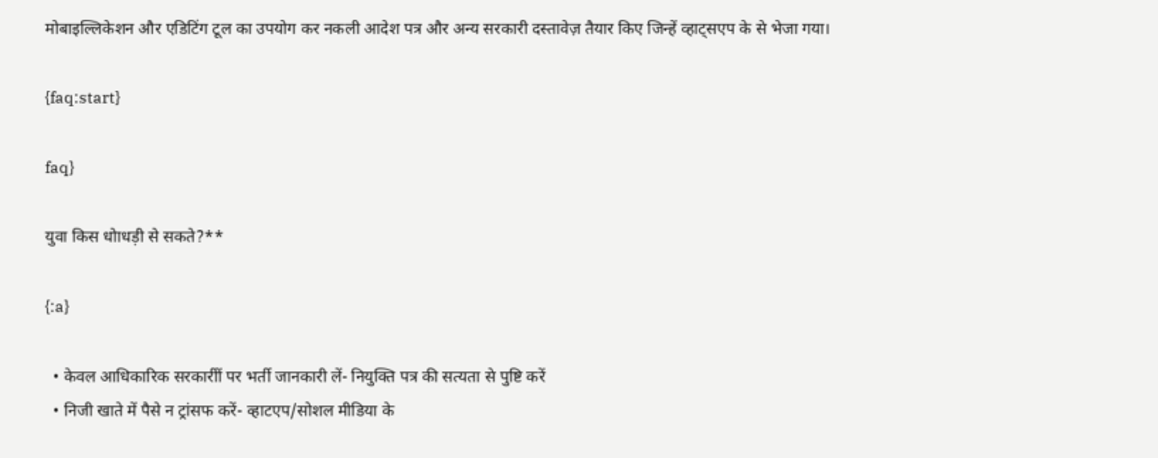मोबाइल्लिकेशन और एडिटिंग टूल का उपयोग कर नकली आदेश पत्र और अन्य सरकारी दस्तावेज़ तैयार किए जिन्हें व्हाट्सएप के से भेजा गया।

{faq:start}

faq}

युवा किस धोाधड़ी से सकते?**

{:a}

  • केवल आधिकारिक सरकारीों पर भर्ती जानकारी लें- नियुक्ति पत्र की सत्यता से पुष्टि करें
  • निजी खाते में पैसे न ट्रांसफ करें- व्हाटएप/सोशल मीडिया के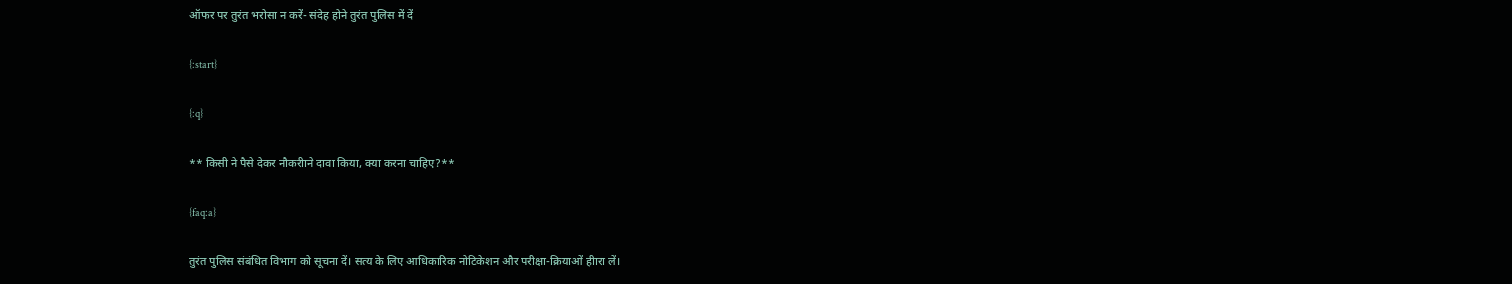ऑफर पर तुरंत भरोसा न करें- संदेह होने तुरंत पुलिस में दें

{:start}

{:q}

** किसी ने पैसे देकर नौकरीाने दावा किया, क्या करना चाहिए?**

{faq:a}

तुरंत पुलिस संबंधित विभाग को सूचना दें। सत्य के लिए आधिकारिक नोटिकेशन और परीक्षा-क्रियाओं हीारा लें।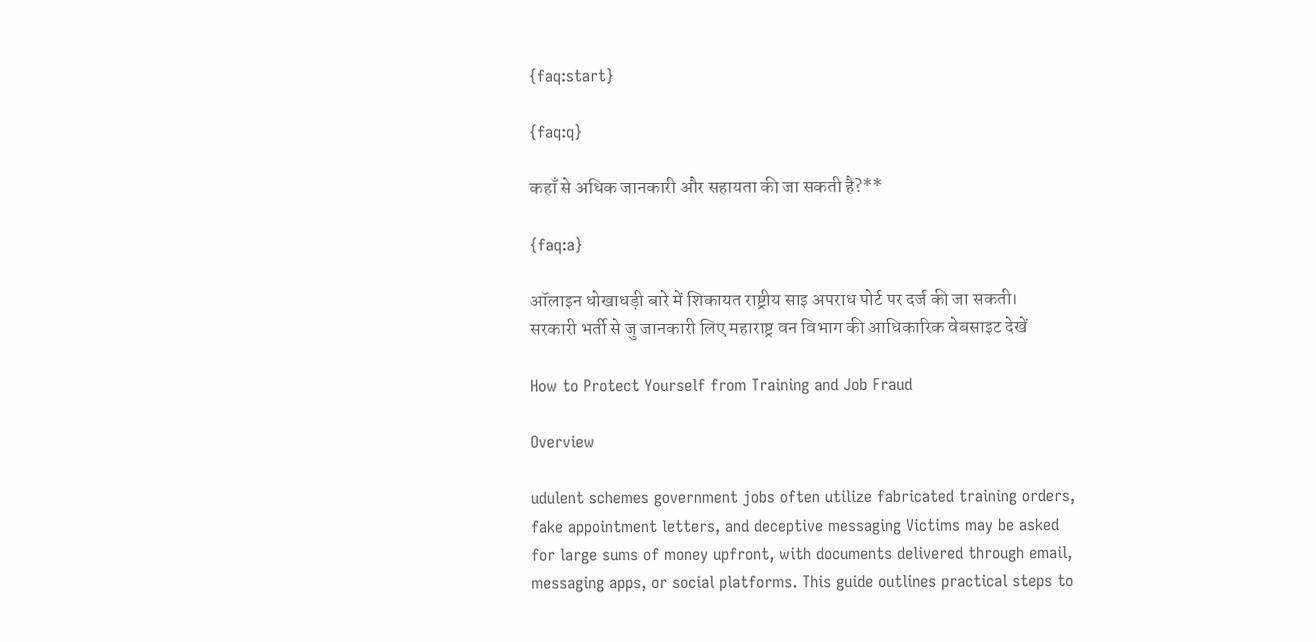{faq:start}

{faq:q}

कहाँ से अधिक जानकारी और सहायता की जा सकती है?**

{faq:a}

ऑलाइन धोखाधड़ी बारे में शिकायत राष्ट्रीय साइ अपराध पोर्ट पर दर्ज की जा सकती। सरकारी भर्ती से जु जानकारी लिए महाराष्ट्र वन विभाग की आधिकारिक वेबसाइट देखें

How to Protect Yourself from Training and Job Fraud

Overview

udulent schemes government jobs often utilize fabricated training orders, fake appointment letters, and deceptive messaging Victims may be asked for large sums of money upfront, with documents delivered through email, messaging apps, or social platforms. This guide outlines practical steps to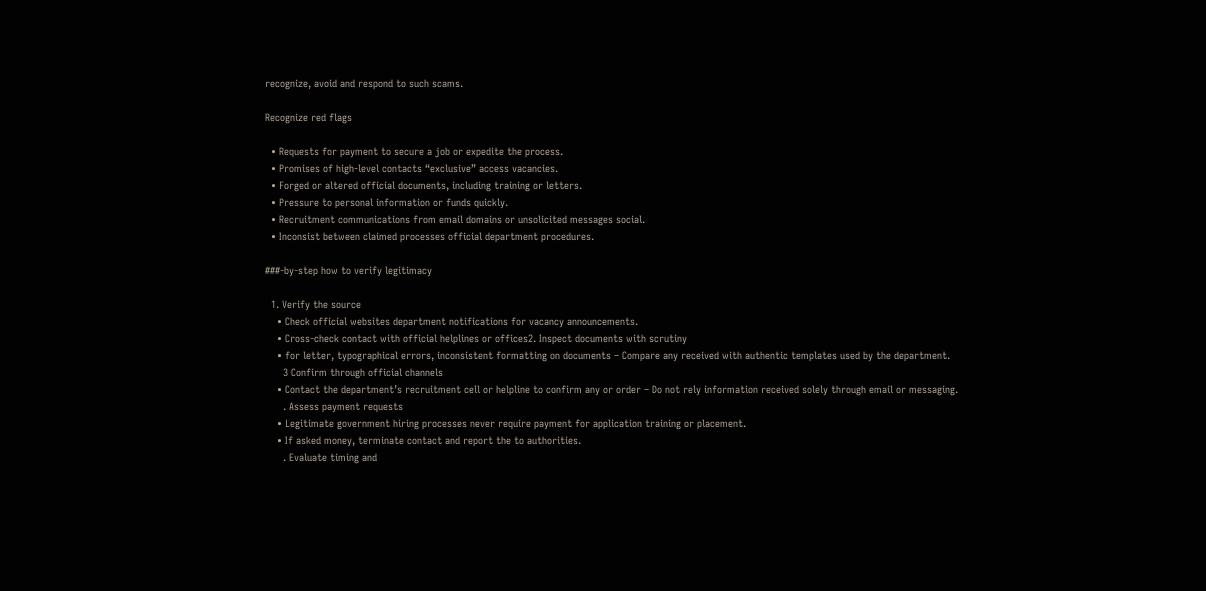recognize, avoid and respond to such scams.

Recognize red flags

  • Requests for payment to secure a job or expedite the process.
  • Promises of high-level contacts “exclusive” access vacancies.
  • Forged or altered official documents, including training or letters.
  • Pressure to personal information or funds quickly.
  • Recruitment communications from email domains or unsolicited messages social.
  • Inconsist between claimed processes official department procedures.

###-by-step how to verify legitimacy

  1. Verify the source
    • Check official websites department notifications for vacancy announcements.
    • Cross-check contact with official helplines or offices2. Inspect documents with scrutiny
    • for letter, typographical errors, inconsistent formatting on documents – Compare any received with authentic templates used by the department.
      3 Confirm through official channels
    • Contact the department’s recruitment cell or helpline to confirm any or order – Do not rely information received solely through email or messaging.
      . Assess payment requests
    • Legitimate government hiring processes never require payment for application training or placement.
    • If asked money, terminate contact and report the to authorities.
      . Evaluate timing and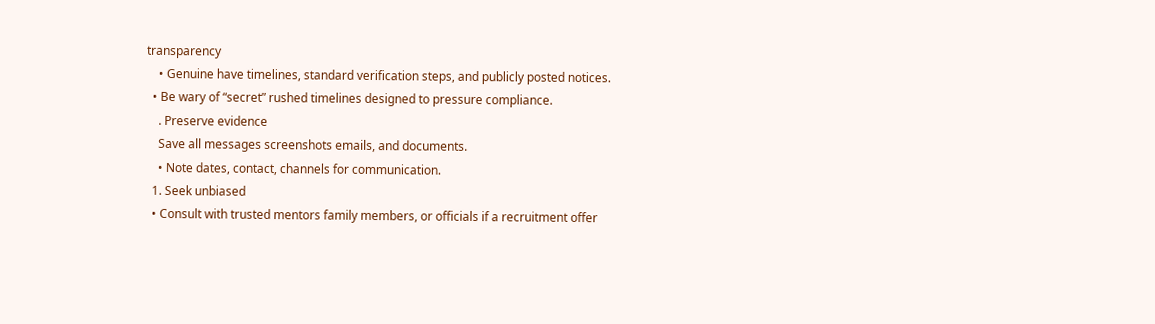transparency
    • Genuine have timelines, standard verification steps, and publicly posted notices.
  • Be wary of “secret” rushed timelines designed to pressure compliance.
    . Preserve evidence
    Save all messages screenshots emails, and documents.
    • Note dates, contact, channels for communication.
  1. Seek unbiased
  • Consult with trusted mentors family members, or officials if a recruitment offer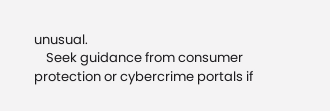unusual.
    Seek guidance from consumer protection or cybercrime portals if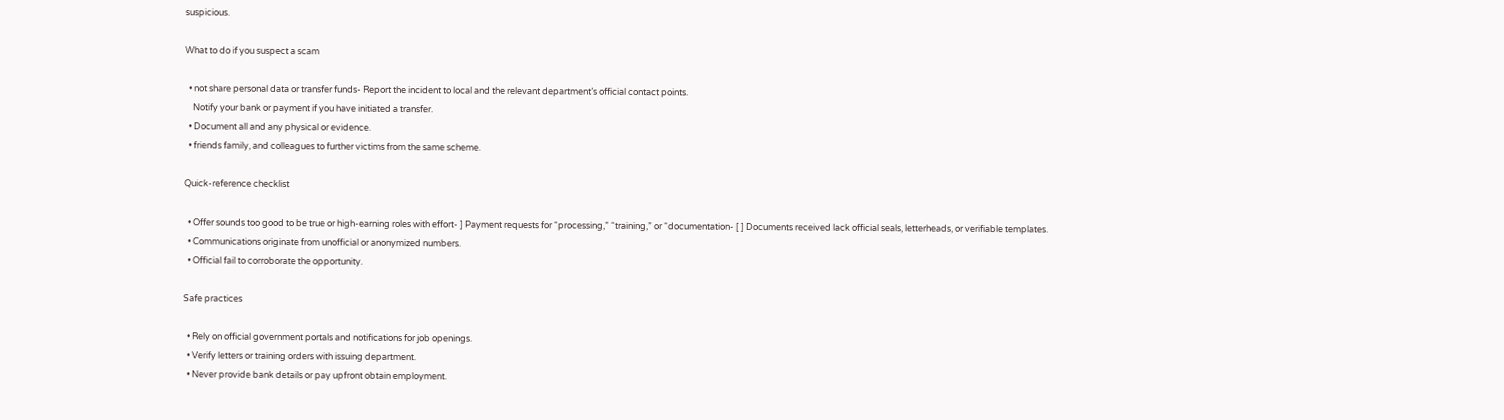suspicious.

What to do if you suspect a scam

  • not share personal data or transfer funds- Report the incident to local and the relevant department’s official contact points.
    Notify your bank or payment if you have initiated a transfer.
  • Document all and any physical or evidence.
  • friends family, and colleagues to further victims from the same scheme.

Quick-reference checklist

  • Offer sounds too good to be true or high-earning roles with effort- ] Payment requests for “processing,” “training,” or “documentation- [ ] Documents received lack official seals, letterheads, or verifiable templates.
  • Communications originate from unofficial or anonymized numbers.
  • Official fail to corroborate the opportunity.

Safe practices

  • Rely on official government portals and notifications for job openings.
  • Verify letters or training orders with issuing department.
  • Never provide bank details or pay upfront obtain employment.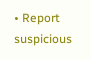• Report suspicious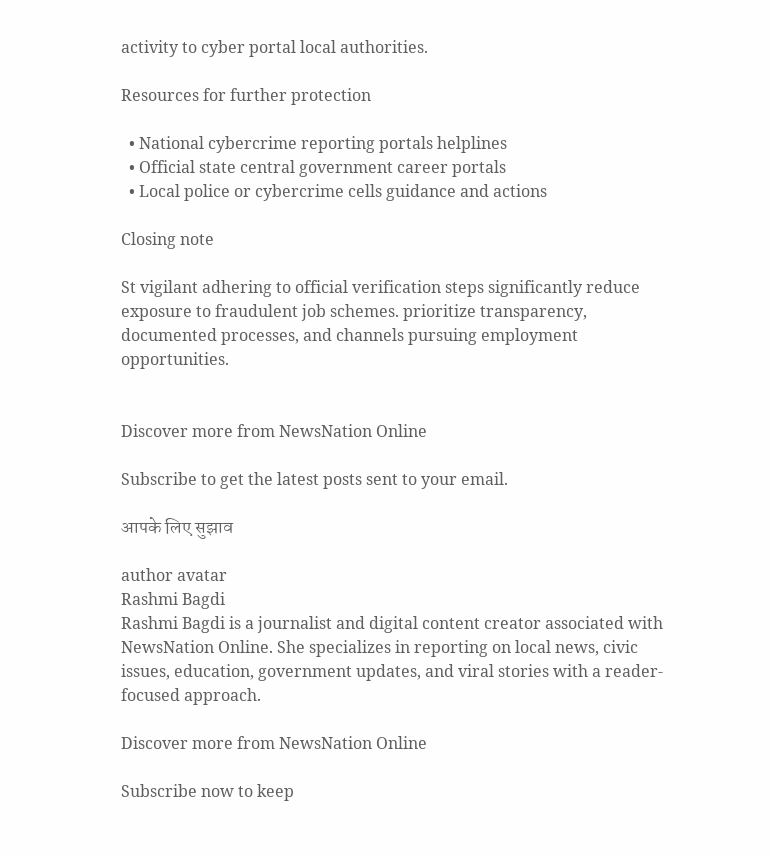activity to cyber portal local authorities.

Resources for further protection

  • National cybercrime reporting portals helplines
  • Official state central government career portals
  • Local police or cybercrime cells guidance and actions

Closing note

St vigilant adhering to official verification steps significantly reduce exposure to fraudulent job schemes. prioritize transparency, documented processes, and channels pursuing employment opportunities.


Discover more from NewsNation Online

Subscribe to get the latest posts sent to your email.

आपके लिए सुझाव

author avatar
Rashmi Bagdi
Rashmi Bagdi is a journalist and digital content creator associated with NewsNation Online. She specializes in reporting on local news, civic issues, education, government updates, and viral stories with a reader-focused approach.

Discover more from NewsNation Online

Subscribe now to keep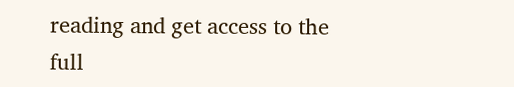reading and get access to the full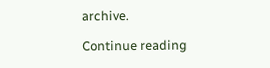archive.

Continue reading